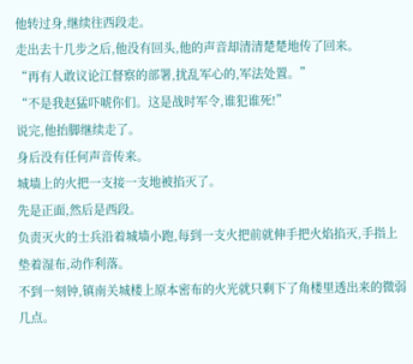他转过身,继续往西段走。
走出去十几步之后,他没有回头,他的声音却清清楚楚地传了回来。
“再有人敢议论江督察的部署,扰乱军心的,军法处置。”
“不是我赵猛吓唬你们。这是战时军令,谁犯谁死!”
说完,他抬脚继续走了。
身后没有任何声音传来。
城墙上的火把一支接一支地被掐灭了。
先是正面,然后是西段。
负责灭火的士兵沿着城墙小跑,每到一支火把前就伸手把火焰掐灭,手指上垫着湿布,动作利落。
不到一刻钟,镇南关城楼上原本密布的火光就只剩下了角楼里透出来的微弱几点。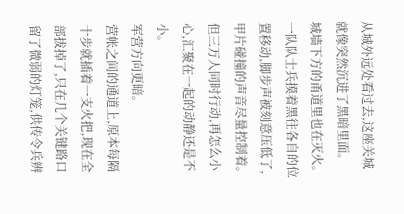从城外远处看过去,这座关城就像突然沉进了黑暗里面。
城墙下方的甬道里也在灭火。
一队队士兵摸着黑往各自的位置移动,脚步声被刻意压低了,甲片碰撞的声音尽量控制着。
但三万人同时行动,再怎么小心,汇聚在一起的动静还是不小。
军营方向更暗。
营帐之间的通道上,原本每隔十步就插着一支火把,现在全部拔掉了,只在几个关键路口留了微弱的灯笼,供传令兵辨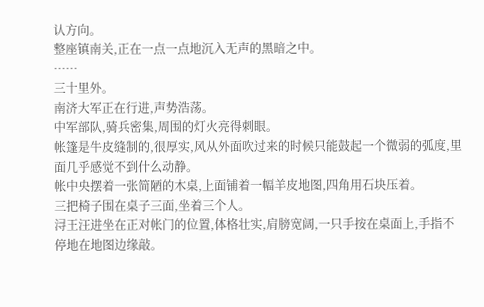认方向。
整座镇南关,正在一点一点地沉入无声的黑暗之中。
……
三十里外。
南济大军正在行进,声势浩荡。
中军部队,骑兵密集,周围的灯火亮得刺眼。
帐篷是牛皮缝制的,很厚实,风从外面吹过来的时候只能鼓起一个微弱的弧度,里面几乎感觉不到什么动静。
帐中央摆着一张简陋的木桌,上面铺着一幅羊皮地图,四角用石块压着。
三把椅子围在桌子三面,坐着三个人。
浔王汪进坐在正对帐门的位置,体格壮实,肩膀宽阔,一只手按在桌面上,手指不停地在地图边缘敲。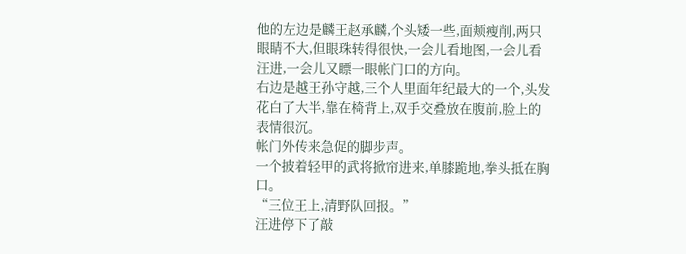他的左边是麟王赵承麟,个头矮一些,面颊瘦削,两只眼睛不大,但眼珠转得很快,一会儿看地图,一会儿看汪进,一会儿又瞟一眼帐门口的方向。
右边是越王孙守越,三个人里面年纪最大的一个,头发花白了大半,靠在椅背上,双手交叠放在腹前,脸上的表情很沉。
帐门外传来急促的脚步声。
一个披着轻甲的武将掀帘进来,单膝跪地,拳头抵在胸口。
“三位王上,清野队回报。”
汪进停下了敲